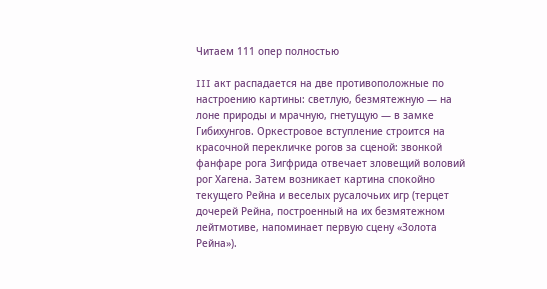Читаем 111 опер полностью

III акт распадается на две противоположные по настроению картины: светлую, безмятежную — на лоне природы и мрачную, гнетущую — в замке Гибихунгов. Оркестровое вступление строится на красочной перекличке рогов за сценой: звонкой фанфаре рога Зигфрида отвечает зловещий воловий рог Хагена. Затем возникает картина спокойно текущего Рейна и веселых русалочьих игр (терцет дочерей Рейна, построенный на их безмятежном лейтмотиве, напоминает первую сцену «Золота Рейна»).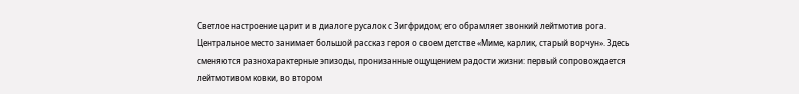Светлое настроение царит и в диалоге русалок с Зигфридом; его обрамляет звонкий лейтмотив рога. Центральное место занимает большой рассказ героя о своем детстве «Миме, карлик, старый ворчун». Здесь сменяются разнохарактерные эпизоды, пронизанные ощущением радости жизни: первый сопровождается лейтмотивом ковки, во втором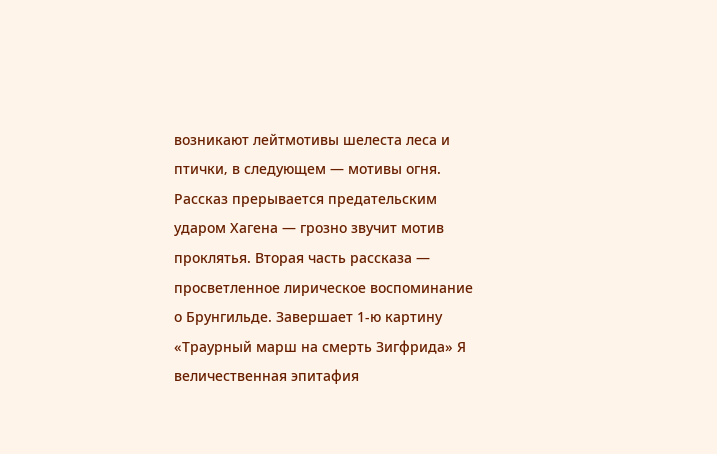возникают лейтмотивы шелеста леса и птички‚ в следующем — мотивы огня. Рассказ прерывается предательским ударом Хагена — грозно звучит мотив проклятья. Вторая часть рассказа — просветленное лирическое воспоминание о Брунгильде. Завершает 1-ю картину «Траурный марш на смерть Зигфрида» Я величественная эпитафия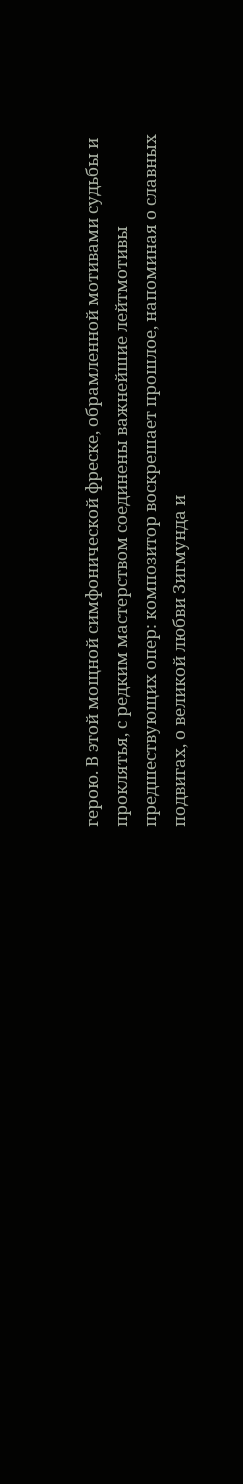герою. В этой мощной симфонической фреске, обрамленной мотивами судьбы и проклятья, с редким мастерством соединены важнейшие лейтмотивы предшествующих опер: композитор воскрешает прошлое, напоминая о славных подвигах, о великой любви Зигмунда и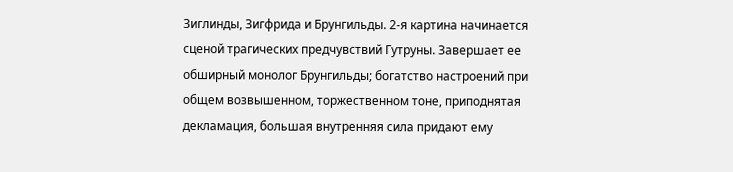Зиглинды, Зигфрида и Брунгильды. 2-я картина начинается сценой трагических предчувствий Гутруны. Завершает ее обширный монолог Брунгильды; богатство настроений при общем возвышенном, торжественном тоне, приподнятая декламация, большая внутренняя сила придают ему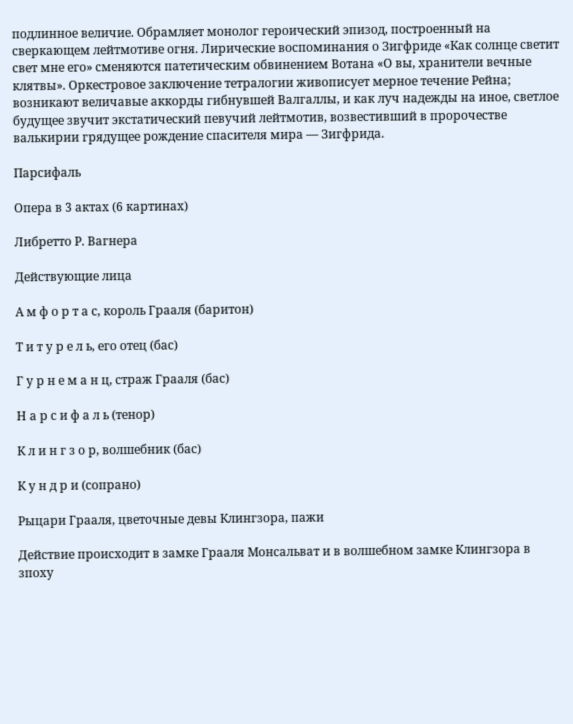подлинное величие. Обрамляет монолог героический эпизод, построенный на сверкающем лейтмотиве огня. Лирические воспоминания о Зигфриде «Как солнце светит свет мне его» сменяются патетическим обвинением Вотана «О вы, хранители вечные клятвы». Оркестровое заключение тетралогии живописует мерное течение Рейна; возникают величавые аккорды гибнувшей Валгаллы, и как луч надежды на иное, светлое будущее звучит экстатический певучий лейтмотив, возвестивший в пророчестве валькирии грядущее рождение спасителя мира — Зигфрида.

Парсифаль

Опера в 3 актах (6 картинах)

Либретто Р. Вагнера

Действующие лица

А м ф о р т а с, король Грааля (баритон)

Т и т у р е л ь, его отец (бас)

Г у р н е м а н ц, страж Грааля (бас)

Н а р с и ф а л ь (тенор)

К л и н г з о р, волшебник (бас)

К у н д р и (сопрано)

Рыцари Грааля, цветочные девы Клингзора, пажи

Действие происходит в замке Грааля Монсальват и в волшебном замке Клингзора в зпоху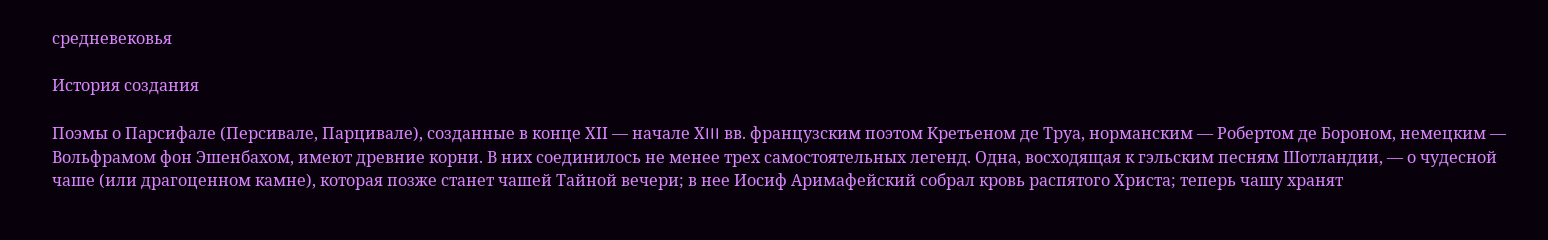средневековья

История создания

Поэмы о Парсифале (Персивале, Парцивале), созданные в конце ХII — начале ХIII вв. французским поэтом Кретьеном де Труа, норманским — Робертом де Бороном, немецким — Вольфрамом фон Эшенбахом, имеют древние корни. В них соединилось не менее трех самостоятельных легенд. Одна, восходящая к гэльским песням Шотландии, — о чудесной чаше (или драгоценном камне), которая позже станет чашей Тайной вечери; в нее Иосиф Аримафейский собрал кровь распятого Христа; теперь чашу хранят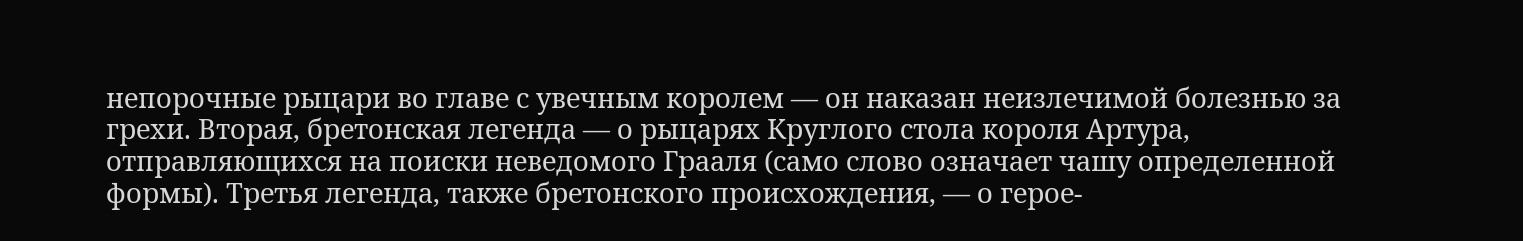непорочные рыцари во главе с увечным королем — он наказан неизлечимой болезнью за грехи. Вторая, бретонская легенда — о рыцарях Круглого стола короля Артура, отправляющихся на поиски неведомого Грааля (само слово означает чашу определенной формы). Третья легенда, также бретонского происхождения, — о герое-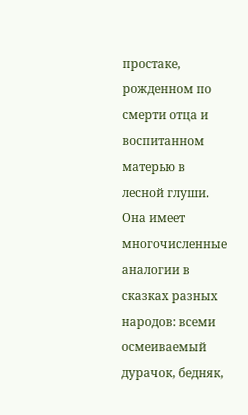простаке, рожденном по смерти отца и воспитанном матерью в лесной глуши. Она имеет многочисленные аналогии в сказках разных народов: всеми осмеиваемый дурачок, бедняк,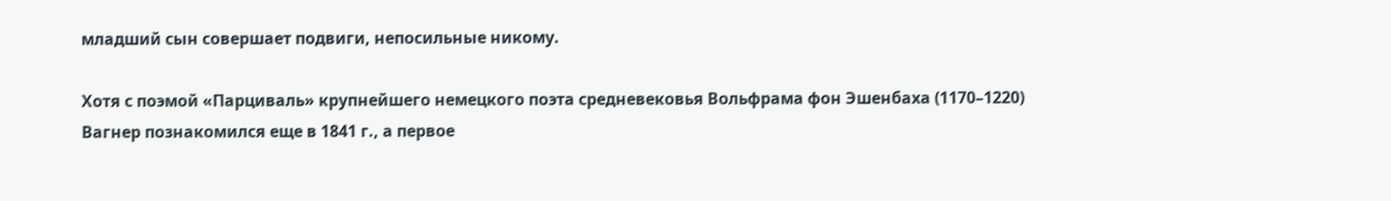младший сын совершает подвиги, непосильные никому.

Хотя с поэмой «Парциваль» крупнейшего немецкого поэта средневековья Вольфрама фон Эшенбаха (1170–1220) Вагнер познакомился еще в 1841 г., а первое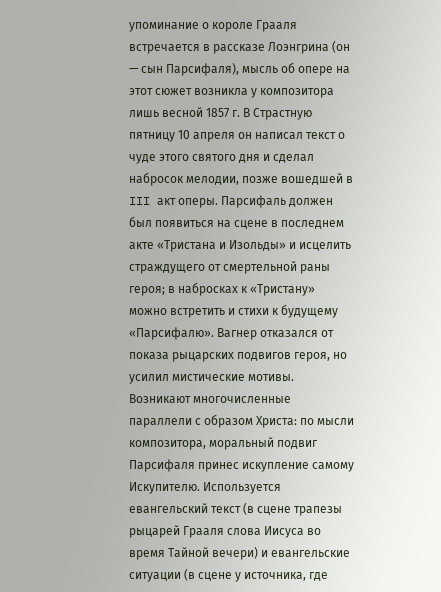упоминание о короле Грааля встречается в рассказе Лоэнгрина (он — сын Парсифаля), мысль об опере на этот сюжет возникла у композитора лишь весной 1857 г. В Страстную пятницу 10 апреля он написал текст о чуде этого святого дня и сделал набросок мелодии, позже вошедшей в III акт оперы. Парсифаль должен был появиться на сцене в последнем акте «Тристана и Изольды» и исцелить страждущего от смертельной раны героя; в набросках к «Тристану» можно встретить и стихи к будущему «Парсифалю». Вагнер отказался от показа рыцарских подвигов героя, но усилил мистические мотивы. Возникают многочисленные параллели с образом Христа: по мысли композитора, моральный подвиг Парсифаля принес искупление самому Искупителю. Используется евангельский текст (в сцене трапезы рыцарей Грааля слова Иисуса во время Тайной вечери) и евангельские ситуации (в сцене у источника, где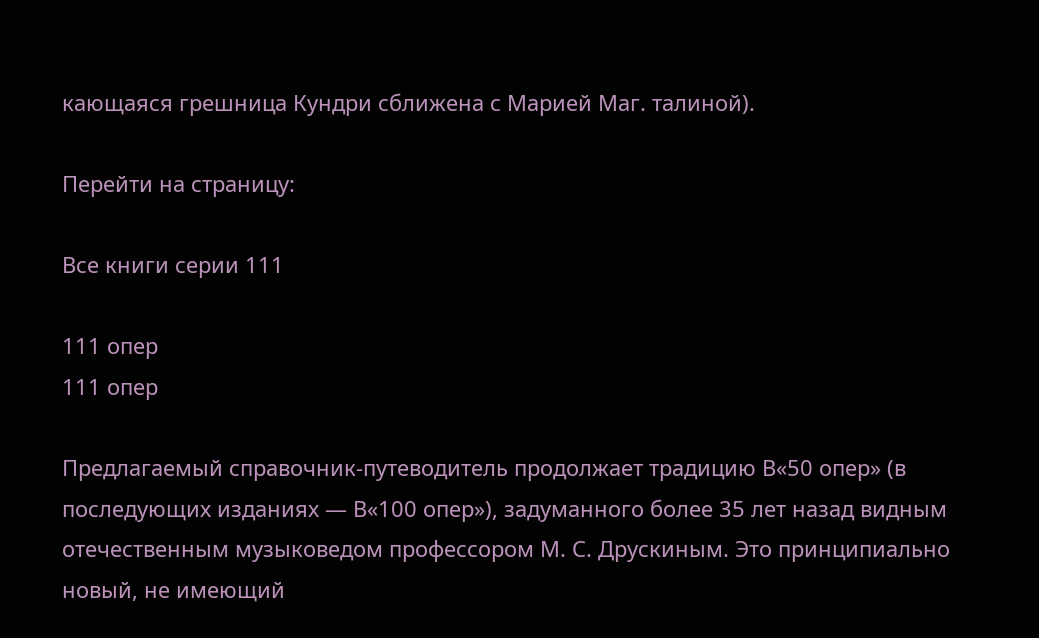кающаяся грешница Кундри сближена с Марией Маг. талиной).

Перейти на страницу:

Все книги серии 111

111 опер
111 опер

Предлагаемый справочник-путеводитель продолжает традицию В«50 опер» (в последующих изданиях — В«100 опер»), задуманного более 35 лет назад видным отечественным музыковедом профессором М. С. Друскиным. Это принципиально новый, не имеющий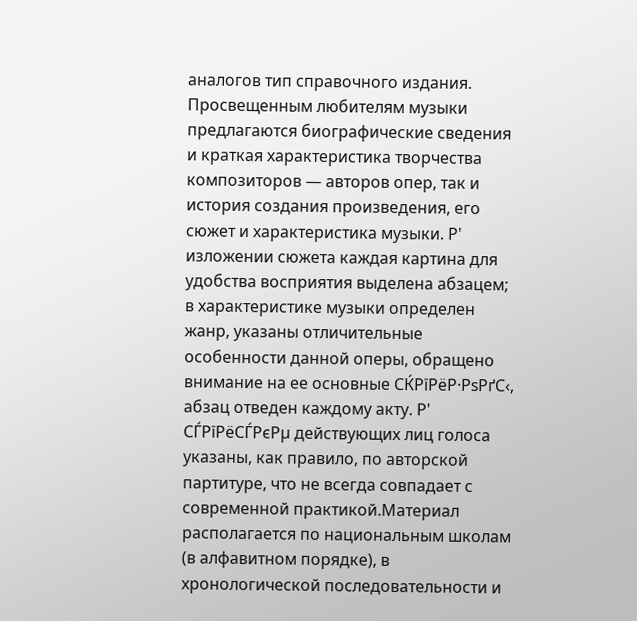аналогов тип справочного издания. Просвещенным любителям музыки предлагаются биографические сведения и краткая характеристика творчества композиторов — авторов опер, так и история создания произведения, его сюжет и характеристика музыки. Р' изложении сюжета каждая картина для удобства восприятия выделена абзацем; в характеристике музыки определен жанр, указаны отличительные особенности данной оперы, обращено внимание на ее основные СЌРїРёР·РѕРґС‹, абзац отведен каждому акту. Р' СЃРїРёСЃРєРµ действующих лиц голоса указаны, как правило, по авторской партитуре, что не всегда совпадает с современной практикой.Материал располагается по национальным школам (в алфавитном порядке), в хронологической последовательности и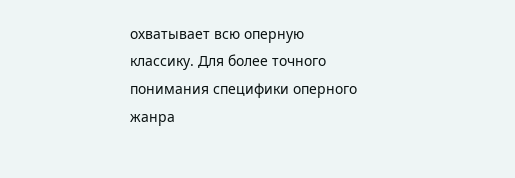охватывает всю оперную классику. Для более точного понимания специфики оперного жанра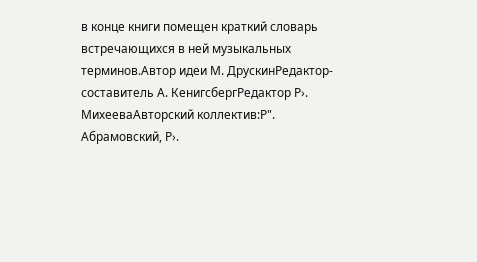в конце книги помещен краткий словарь встречающихся в ней музыкальных терминов.Автор идеи М. ДрускинРедактор-составитель А. КенигсбергРедактор Р›. МихееваАвторский коллектив:Р". Абрамовский, Р›.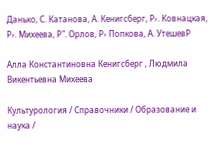Данько, С. Катанова, А. Кенигсберг, Р›. Ковнацкая, Р›. Михеева, Р". Орлов, Р› Попкова, А. УтешевР

Алла Константиновна Кенигсберг , Людмила Викентьевна Михеева

Культурология / Справочники / Образование и наука /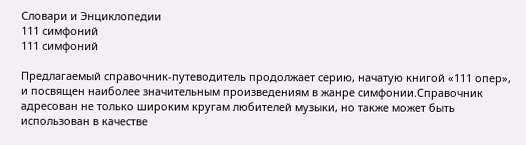Словари и Энциклопедии
111 симфоний
111 симфоний

Предлагаемый справочник-путеводитель продолжает серию, начатую книгой «111 опер», и посвящен наиболее значительным произведениям в жанре симфонии.Справочник адресован не только широким кругам любителей музыки, но также может быть использован в качестве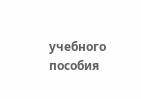учебного пособия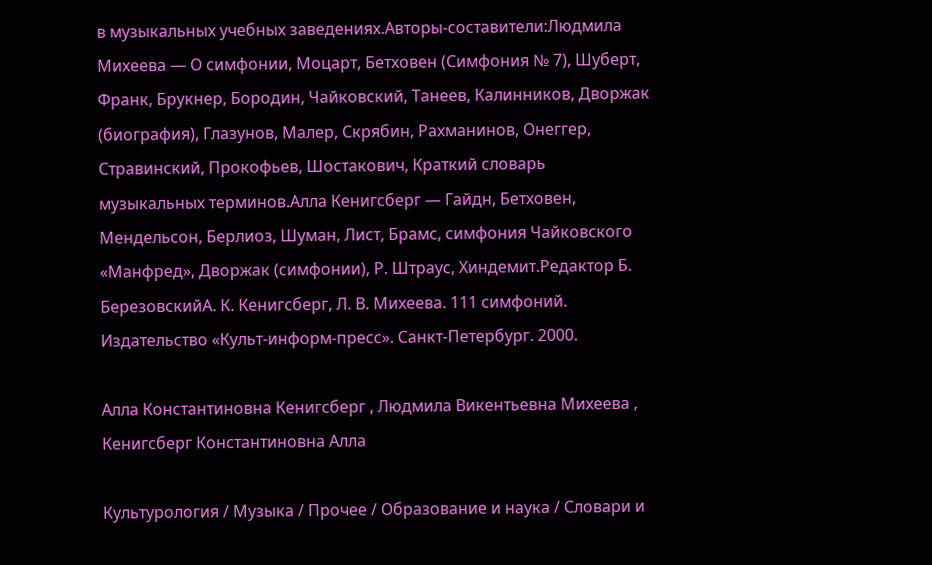в музыкальных учебных заведениях.Авторы-составители:Людмила Михеева — О симфонии, Моцарт, Бетховен (Симфония № 7), Шуберт, Франк, Брукнер, Бородин, Чайковский, Танеев, Калинников, Дворжак (биография), Глазунов, Малер, Скрябин, Рахманинов, Онеггер, Стравинский, Прокофьев, Шостакович, Краткий словарь музыкальных терминов.Алла Кенигсберг — Гайдн, Бетховен, Мендельсон, Берлиоз, Шуман, Лист, Брамс, симфония Чайковского «Манфред», Дворжак (симфонии), Р. Штраус, Хиндемит.Редактор Б. БерезовскийА. К. Кенигсберг, Л. В. Михеева. 111 симфоний. Издательство «Культ-информ-пресс». Санкт-Петербург. 2000.

Алла Константиновна Кенигсберг , Людмила Викентьевна Михеева , Кенигсберг Константиновна Алла

Культурология / Музыка / Прочее / Образование и наука / Словари и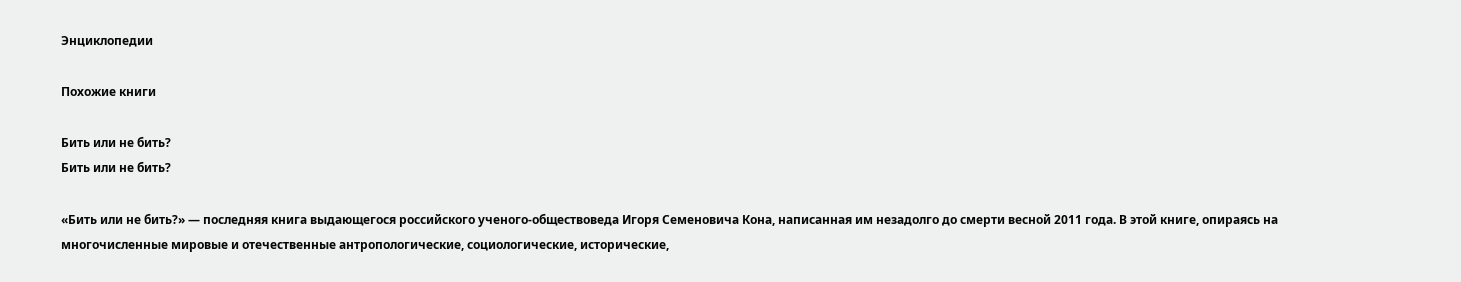Энциклопедии

Похожие книги

Бить или не бить?
Бить или не бить?

«Бить или не бить?» — последняя книга выдающегося российского ученого-обществоведа Игоря Семеновича Кона, написанная им незадолго до смерти весной 2011 года. В этой книге, опираясь на многочисленные мировые и отечественные антропологические, социологические, исторические,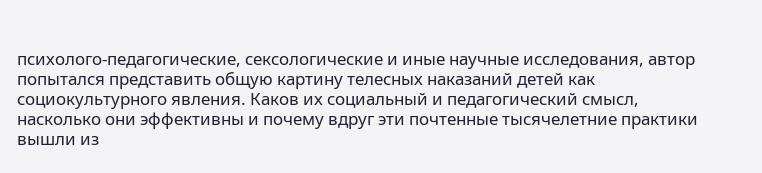психолого-педагогические, сексологические и иные научные исследования, автор попытался представить общую картину телесных наказаний детей как социокультурного явления. Каков их социальный и педагогический смысл, насколько они эффективны и почему вдруг эти почтенные тысячелетние практики вышли из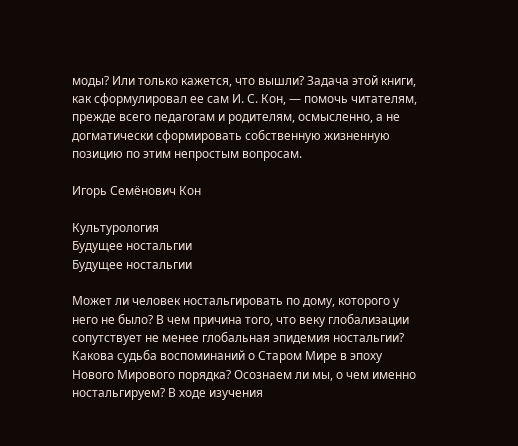моды? Или только кажется, что вышли? Задача этой книги, как сформулировал ее сам И. С. Кон, — помочь читателям, прежде всего педагогам и родителям, осмысленно, а не догматически сформировать собственную жизненную позицию по этим непростым вопросам.

Игорь Семёнович Кон

Культурология
Будущее ностальгии
Будущее ностальгии

Может ли человек ностальгировать по дому, которого у него не было? В чем причина того, что веку глобализации сопутствует не менее глобальная эпидемия ностальгии? Какова судьба воспоминаний о Старом Мире в эпоху Нового Мирового порядка? Осознаем ли мы, о чем именно ностальгируем? В ходе изучения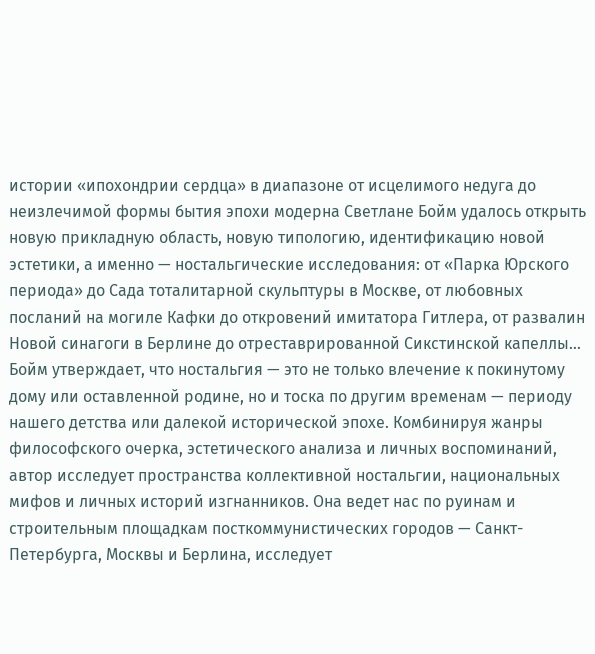истории «ипохондрии сердца» в диапазоне от исцелимого недуга до неизлечимой формы бытия эпохи модерна Светлане Бойм удалось открыть новую прикладную область, новую типологию, идентификацию новой эстетики, а именно — ностальгические исследования: от «Парка Юрского периода» до Сада тоталитарной скульптуры в Москве, от любовных посланий на могиле Кафки до откровений имитатора Гитлера, от развалин Новой синагоги в Берлине до отреставрированной Сикстинской капеллы… Бойм утверждает, что ностальгия — это не только влечение к покинутому дому или оставленной родине, но и тоска по другим временам — периоду нашего детства или далекой исторической эпохе. Комбинируя жанры философского очерка, эстетического анализа и личных воспоминаний, автор исследует пространства коллективной ностальгии, национальных мифов и личных историй изгнанников. Она ведет нас по руинам и строительным площадкам посткоммунистических городов — Санкт-Петербурга, Москвы и Берлина, исследует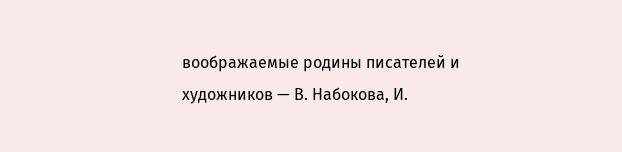воображаемые родины писателей и художников — В. Набокова, И.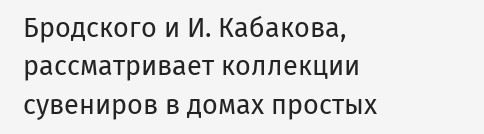Бродского и И. Кабакова, рассматривает коллекции сувениров в домах простых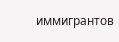иммигрантов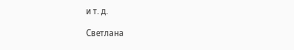и т. д.

Светлана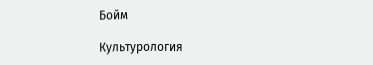Бойм

Культурология